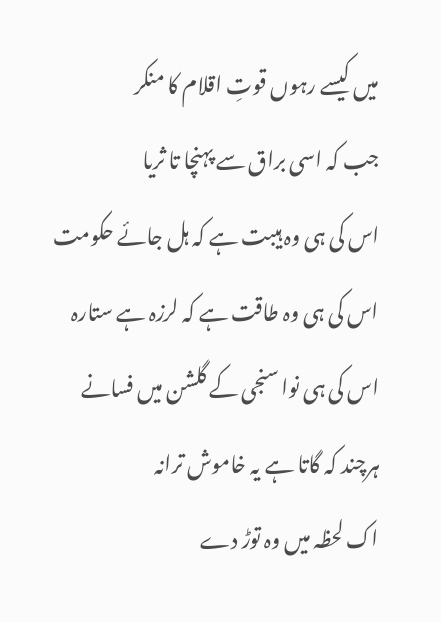میں کیسے رہوں قوتِ اقلام کا منکر
جب کہ اسی براق سے پہنچا تا ثریا
اس کی ہی وہ ہیبت ہے کہ ہل جائے حکومت
اس کی ہی وہ طاقت ہے کہ لرزہ ہے ستارہ
اس کی ہی نوا سنجی کے گلشن میں فسانے
ہرچند کہ گاتا ہے یہ خاموش ترانہ
اک لحظہ میں وہ توڑ دے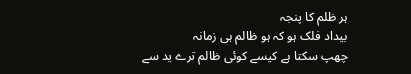ہر ظلم کا پنجہ
بیداد فلک ہو کہ ہو ظالم ہی زمانہ
چھپ سکتا ہے کیسے کوئی ظالم ترے ید سے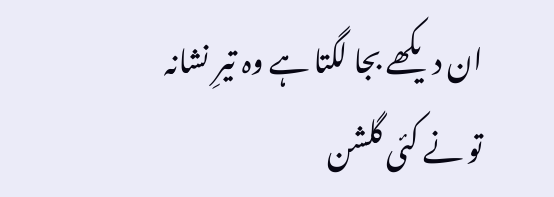ان دیکھے بجا لگتا ہے وہ تیرِ نشانہ
تو نے کئی گلشن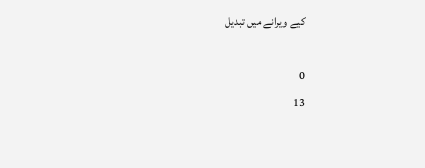کیے ویرانے میں تبدیل

0
13